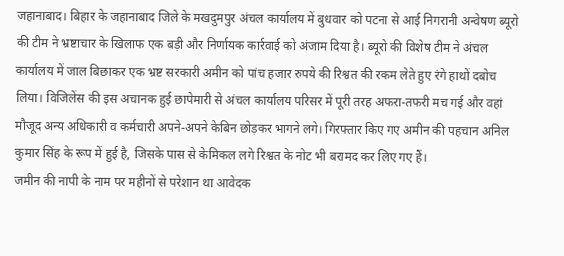जहानाबाद। बिहार के जहानाबाद जिले के मखदुमपुर अंचल कार्यालय में बुधवार को पटना से आई निगरानी अन्वेषण ब्यूरो की टीम ने भ्रष्टाचार के खिलाफ एक बड़ी और निर्णायक कार्रवाई को अंजाम दिया है। ब्यूरो की विशेष टीम ने अंचल कार्यालय में जाल बिछाकर एक भ्रष्ट सरकारी अमीन को पांच हजार रुपये की रिश्वत की रकम लेते हुए रंगे हाथों दबोच लिया। विजिलेंस की इस अचानक हुई छापेमारी से अंचल कार्यालय परिसर में पूरी तरह अफरा-तफरी मच गई और वहां मौजूद अन्य अधिकारी व कर्मचारी अपने-अपने केबिन छोड़कर भागने लगे। गिरफ्तार किए गए अमीन की पहचान अनिल कुमार सिंह के रूप में हुई है, जिसके पास से केमिकल लगे रिश्वत के नोट भी बरामद कर लिए गए हैं।
जमीन की नापी के नाम पर महीनों से परेशान था आवेदक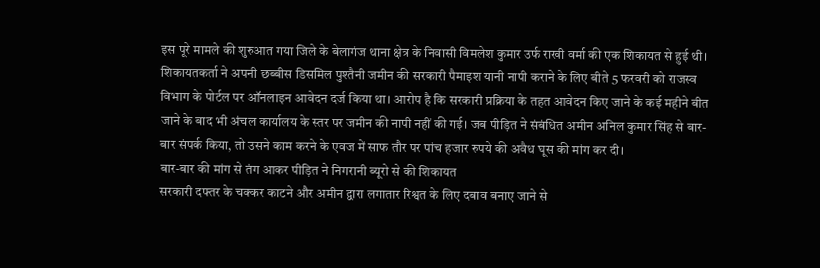इस पूरे मामले की शुरुआत गया जिले के बेलागंज थाना क्षेत्र के निवासी विमलेश कुमार उर्फ राखी वर्मा की एक शिकायत से हुई थी। शिकायतकर्ता ने अपनी छब्बीस डिसमिल पुश्तैनी जमीन की सरकारी पैमाइश यानी नापी कराने के लिए बीते 5 फरवरी को राजस्व विभाग के पोर्टल पर ऑनलाइन आवेदन दर्ज किया था। आरोप है कि सरकारी प्रक्रिया के तहत आवेदन किए जाने के कई महीने बीत जाने के बाद भी अंचल कार्यालय के स्तर पर जमीन की नापी नहीं की गई। जब पीड़ित ने संबंधित अमीन अनिल कुमार सिंह से बार-बार संपर्क किया, तो उसने काम करने के एवज में साफ तौर पर पांच हजार रुपये की अवैध घूस की मांग कर दी।
बार-बार की मांग से तंग आकर पीड़ित ने निगरानी ब्यूरो से की शिकायत
सरकारी दफ्तर के चक्कर काटने और अमीन द्वारा लगातार रिश्वत के लिए दबाव बनाए जाने से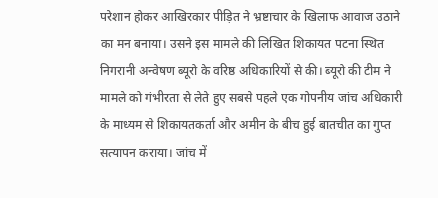परेशान होकर आखिरकार पीड़ित ने भ्रष्टाचार के खिलाफ आवाज उठाने का मन बनाया। उसने इस मामले की लिखित शिकायत पटना स्थित निगरानी अन्वेषण ब्यूरो के वरिष्ठ अधिकारियों से की। ब्यूरो की टीम ने मामले को गंभीरता से लेते हुए सबसे पहले एक गोपनीय जांच अधिकारी के माध्यम से शिकायतकर्ता और अमीन के बीच हुई बातचीत का गुप्त सत्यापन कराया। जांच में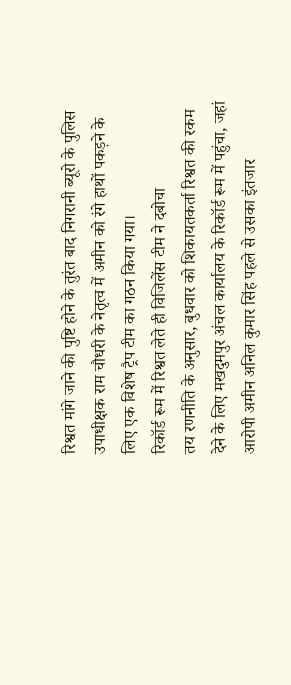रिश्वत मांगे जाने की पुष्टि होने के तुरंत बाद निगरानी ब्यूरो के पुलिस उपाधीक्षक राम चौधरी के नेतृत्व में अमीन को रंगे हाथों पकड़ने के लिए एक विशेष ट्रैप टीम का गठन किया गया।
रिकॉर्ड रूम में रिश्वत लेते ही विजिलेंस टीम ने दबोचा
तय रणनीति के अनुसार, बुधवार को शिकायतकर्ता रिश्वत की रकम देने के लिए मखदुमपुर अंचल कार्यालय के रिकॉर्ड रूम में पहुंचा, जहां आरोपी अमीन अनिल कुमार सिंह पहले से उसका इंतजार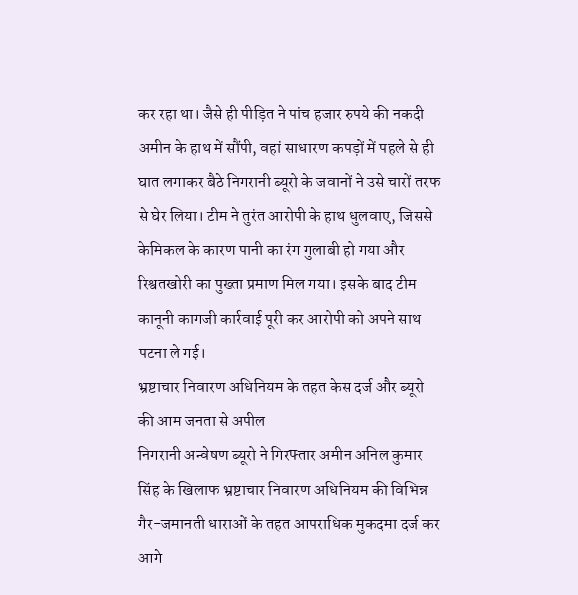कर रहा था। जैसे ही पीड़ित ने पांच हजार रुपये की नकदी अमीन के हाथ में सौंपी, वहां साधारण कपड़ों में पहले से ही घात लगाकर बैठे निगरानी ब्यूरो के जवानों ने उसे चारों तरफ से घेर लिया। टीम ने तुरंत आरोपी के हाथ धुलवाए, जिससे केमिकल के कारण पानी का रंग गुलाबी हो गया और रिश्वतखोरी का पुख्ता प्रमाण मिल गया। इसके बाद टीम कानूनी कागजी कार्रवाई पूरी कर आरोपी को अपने साथ पटना ले गई।
भ्रष्टाचार निवारण अधिनियम के तहत केस दर्ज और ब्यूरो की आम जनता से अपील
निगरानी अन्वेषण ब्यूरो ने गिरफ्तार अमीन अनिल कुमार सिंह के खिलाफ भ्रष्टाचार निवारण अधिनियम की विभिन्न गैर-जमानती धाराओं के तहत आपराधिक मुकदमा दर्ज कर आगे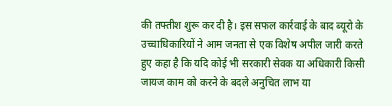की तफ्तीश शुरू कर दी है। इस सफल कार्रवाई के बाद ब्यूरो के उच्चाधिकारियों ने आम जनता से एक विशेष अपील जारी करते हुए कहा है कि यदि कोई भी सरकारी सेवक या अधिकारी किसी जायज काम को करने के बदले अनुचित लाभ या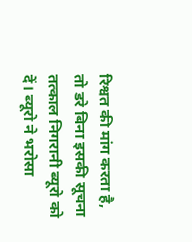रिश्वत की मांग करता है, तो डरे बिना इसकी सूचना तत्काल निगरानी ब्यूरो को दें। ब्यूरो ने भरोसा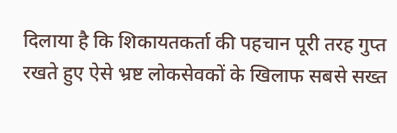दिलाया है कि शिकायतकर्ता की पहचान पूरी तरह गुप्त रखते हुए ऐसे भ्रष्ट लोकसेवकों के खिलाफ सबसे सख्त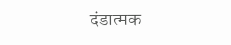दंडात्मक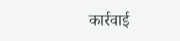कार्रवाई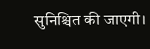सुनिश्चित की जाएगी।